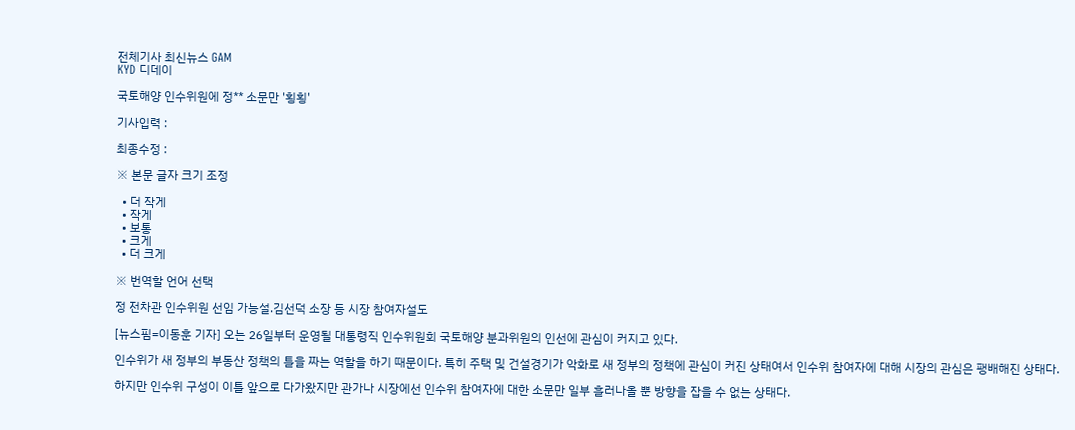전체기사 최신뉴스 GAM
KYD 디데이

국토해양 인수위원에 정** 소문만 '횡횡'

기사입력 :

최종수정 :

※ 본문 글자 크기 조정

  • 더 작게
  • 작게
  • 보통
  • 크게
  • 더 크게

※ 번역할 언어 선택

정 전차관 인수위원 선임 가능설.김선덕 소장 등 시장 참여자설도

[뉴스핌=이동훈 기자] 오는 26일부터 운영될 대통령직 인수위원회 국토해양 분과위원의 인선에 관심이 커지고 있다.

인수위가 새 정부의 부동산 정책의 틀을 짜는 역할을 하기 때문이다. 특히 주택 및 건설경기가 악화로 새 정부의 정책에 관심이 커진 상태여서 인수위 참여자에 대해 시장의 관심은 팽배해진 상태다.

하지만 인수위 구성이 이틀 앞으로 다가왔지만 관가나 시장에선 인수위 참여자에 대한 소문만 일부 흘러나올 뿐 방향을 잡을 수 없는 상태다.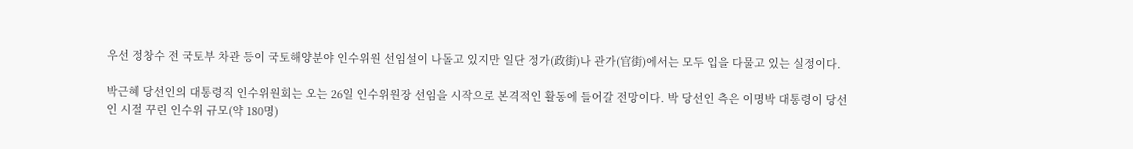우선 정창수 전 국토부 차관 등이 국토해양분야 인수위원 선임설이 나돌고 있지만 일단 정가(政街)나 관가(官街)에서는 모두 입을 다물고 있는 실정이다.

박근혜 당선인의 대통령직 인수위원회는 오는 26일 인수위원장 선임을 시작으로 본격적인 활동에 들어갈 전망이다. 박 당선인 측은 이명박 대통령이 당선인 시절 꾸린 인수위 규모(약 180명)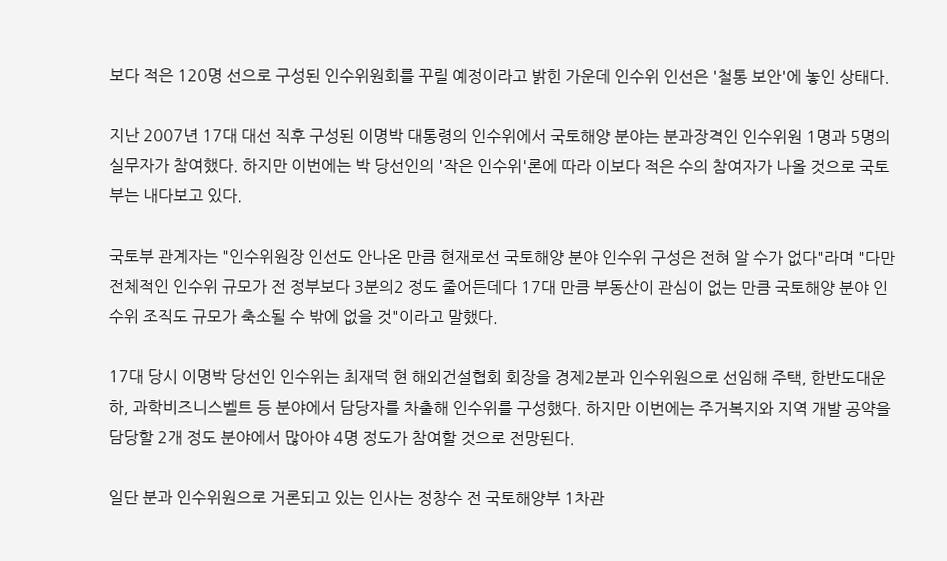보다 적은 120명 선으로 구성된 인수위원회를 꾸릴 예정이라고 밝힌 가운데 인수위 인선은 '철통 보안'에 놓인 상태다.

지난 2007년 17대 대선 직후 구성된 이명박 대통령의 인수위에서 국토해양 분야는 분과장격인 인수위원 1명과 5명의 실무자가 참여했다. 하지만 이번에는 박 당선인의 '작은 인수위'론에 따라 이보다 적은 수의 참여자가 나올 것으로 국토부는 내다보고 있다.

국토부 관계자는 "인수위원장 인선도 안나온 만큼 현재로선 국토해양 분야 인수위 구성은 전혀 알 수가 없다"라며 "다만 전체적인 인수위 규모가 전 정부보다 3분의2 정도 줄어든데다 17대 만큼 부동산이 관심이 없는 만큼 국토해양 분야 인수위 조직도 규모가 축소될 수 밖에 없을 것"이라고 말했다.

17대 당시 이명박 당선인 인수위는 최재덕 현 해외건설협회 회장을 경제2분과 인수위원으로 선임해 주택, 한반도대운하, 과학비즈니스벨트 등 분야에서 담당자를 차출해 인수위를 구성했다. 하지만 이번에는 주거복지와 지역 개발 공약을 담당할 2개 정도 분야에서 많아야 4명 정도가 참여할 것으로 전망된다.

일단 분과 인수위원으로 거론되고 있는 인사는 정창수 전 국토해양부 1차관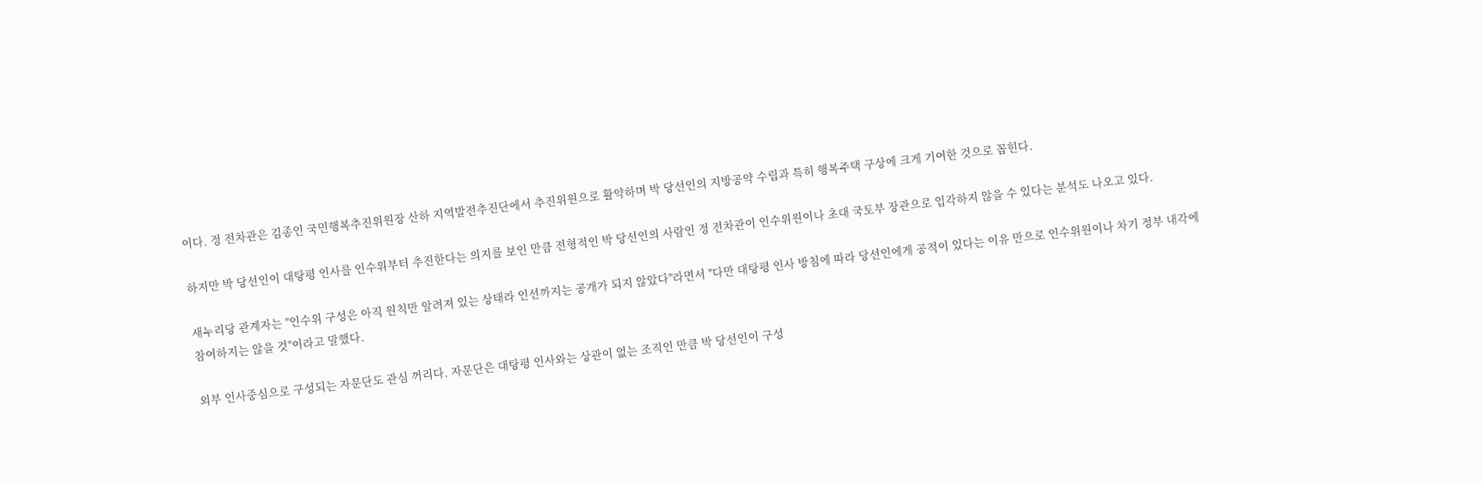이다. 정 전차관은 김종인 국민행복추진위원장 산하 지역발전추진단에서 추진위원으로 활약하며 박 당선인의 지방공약 수립과 특히 행복주택 구상에 크게 기여한 것으로 꼽힌다.

하지만 박 당선인이 대탕평 인사를 인수위부터 추진한다는 의지를 보인 만큼 전형적인 박 당선인의 사람인 정 전차관이 인수위원이나 초대 국토부 장관으로 입각하지 않을 수 있다는 분석도 나오고 있다.

새누리당 관계자는 "인수위 구성은 아직 원칙만 알려져 있는 상태라 인선까지는 공개가 되지 않았다"라면서 "다만 대탕평 인사 방침에 따라 당선인에게 공적이 있다는 이유 만으로 인수위원이나 차기 정부 내각에 참여하지는 않을 것"이라고 말했다.

외부 인사중심으로 구성되는 자문단도 관심 꺼리다. 자문단은 대탕평 인사와는 상관이 없는 조직인 만큼 박 당선인이 구성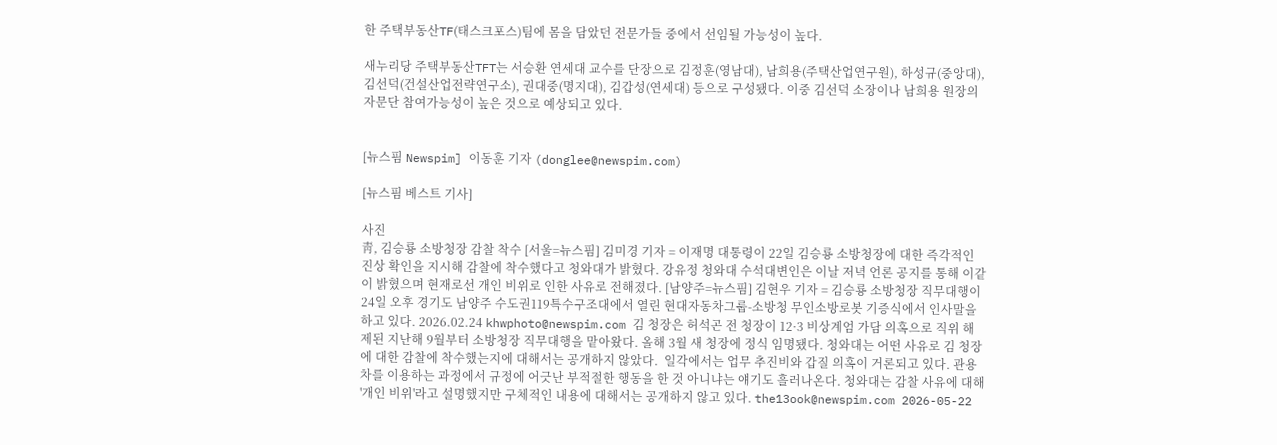한 주택부동산TF(태스크포스)팀에 몸을 담았던 전문가들 중에서 선임될 가능성이 높다.

새누리당 주택부동산TFT는 서승환 연세대 교수를 단장으로 김정훈(영남대), 남희용(주택산업연구원), 하성규(중앙대), 김선덕(건설산업전략연구소), 권대중(명지대), 김갑성(연세대) 등으로 구성됐다. 이중 김선덕 소장이나 남희용 원장의 자문단 참여가능성이 높은 것으로 예상되고 있다.


[뉴스핌 Newspim] 이동훈 기자 (donglee@newspim.com)

[뉴스핌 베스트 기사]

사진
靑, 김승룡 소방청장 감찰 착수 [서울=뉴스핌] 김미경 기자 = 이재명 대통령이 22일 김승룡 소방청장에 대한 즉각적인 진상 확인을 지시해 감찰에 착수했다고 청와대가 밝혔다. 강유정 청와대 수석대변인은 이날 저녁 언론 공지를 통해 이같이 밝혔으며 현재로선 개인 비위로 인한 사유로 전해졌다. [남양주=뉴스핌] 김현우 기자 = 김승룡 소방청장 직무대행이 24일 오후 경기도 남양주 수도권119특수구조대에서 열린 현대자동차그룹-소방청 무인소방로봇 기증식에서 인사말을 하고 있다. 2026.02.24 khwphoto@newspim.com 김 청장은 허석곤 전 청장이 12·3 비상계엄 가담 의혹으로 직위 해제된 지난해 9월부터 소방청장 직무대행을 맡아왔다. 올해 3월 새 청장에 정식 임명됐다. 청와대는 어떤 사유로 김 청장에 대한 감찰에 착수했는지에 대해서는 공개하지 않았다.  일각에서는 업무 추진비와 갑질 의혹이 거론되고 있다. 관용차를 이용하는 과정에서 규정에 어긋난 부적절한 행동을 한 것 아니냐는 얘기도 흘러나온다. 청와대는 감찰 사유에 대해 '개인 비위'라고 설명했지만 구체적인 내용에 대해서는 공개하지 않고 있다. the13ook@newspim.com 2026-05-22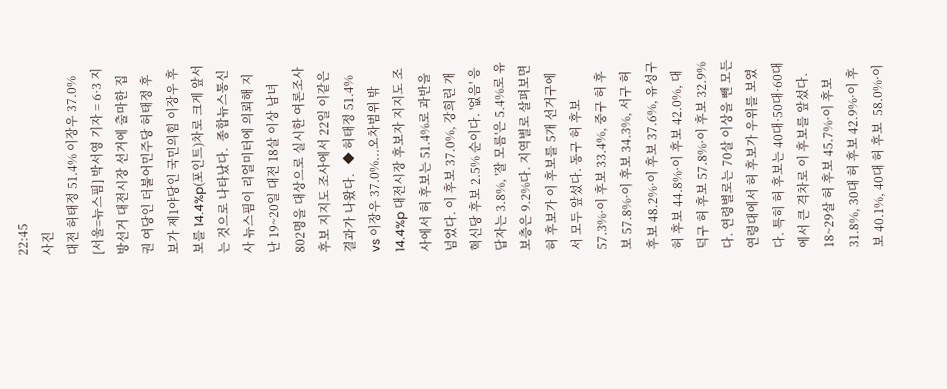22:45
사진
대전 허태정 51.4% 이장우 37.0% [서울=뉴스핌] 박서영 기자 = 6·3 지방선거 대전시장 선거에 출마한 집권 여당인 더불어민주당 허태정 후보가 제1야당인 국민의힘 이장우 후보를 14.4%p(포인트)차로 크게 앞서는 것으로 나타났다.  종합뉴스통신사 뉴스핌이 리얼미터에 의뢰해 지난 19~20일 대전 18살 이상 남녀 802명을 대상으로 실시한 여론조사 후보 지지도 조사에서 22일 이같은 결과가 나왔다.   ◆ 허태정 51.4% vs 이장우 37.0%...오차범위 밖 14.4%p 대전시장 후보자 지지도 조사에서 허 후보는 51.4%로 과반을 넘었다. 이 후보 37.0%, 강희린 개혁신당 후보 2.5% 순이다. '없음' 응답자는 3.8%, '잘 모름'은 5.4%로 유보층은 9.2%다. 지역별로 살펴보면 허 후보가 이 후보를 5개 선거구에서 모두 앞섰다. 동구 허 후보 57.3%·이 후보 33.4%, 중구 허 후보 57.8%·이 후보 34.3%, 서구 허 후보 48.2%·이 후보 37.6%, 유성구 허 후보 44.8%·이 후보 42.0%, 대덕구 허 후보 57.8%·이 후보 32.9%다. 연령별로는 70살 이상을 뺀 모든 연령대에서 허 후보가 우위를 보였다. 특히 허 후보는 40대·50대·60대에서 큰 격차로 이 후보를 앞섰다. 18~29살 허 후보 45.7%·이 후보 31.8%, 30대 허 후보 42.9%·이 후보 40.1%, 40대 허 후보  58.0%·이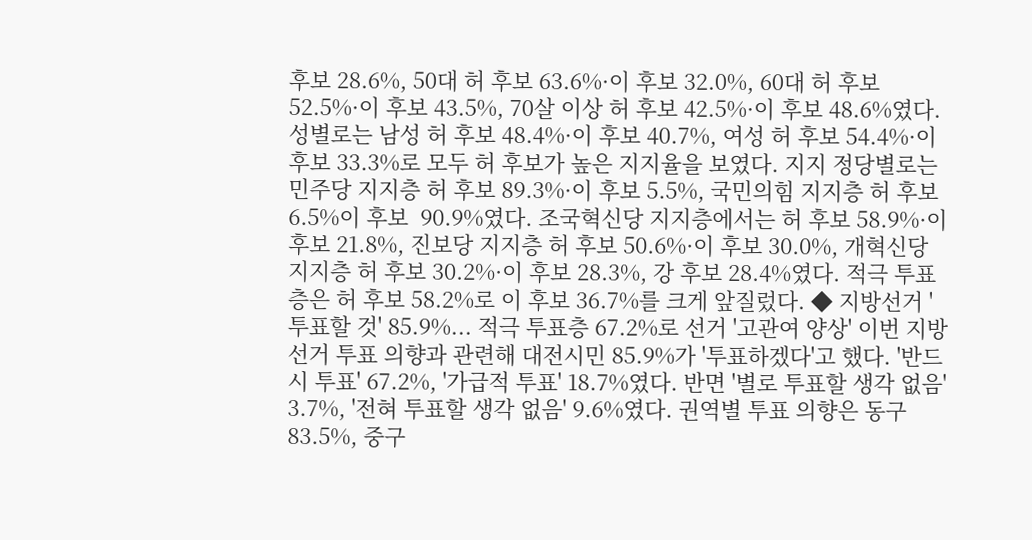후보 28.6%, 50대 허 후보 63.6%·이 후보 32.0%, 60대 허 후보 52.5%·이 후보 43.5%, 70살 이상 허 후보 42.5%·이 후보 48.6%였다. 성별로는 남성 허 후보 48.4%·이 후보 40.7%, 여성 허 후보 54.4%·이 후보 33.3%로 모두 허 후보가 높은 지지율을 보였다. 지지 정당별로는 민주당 지지층 허 후보 89.3%·이 후보 5.5%, 국민의힘 지지층 허 후보 6.5%이 후보  90.9%였다. 조국혁신당 지지층에서는 허 후보 58.9%·이 후보 21.8%, 진보당 지지층 허 후보 50.6%·이 후보 30.0%, 개혁신당 지지층 허 후보 30.2%·이 후보 28.3%, 강 후보 28.4%였다. 적극 투표층은 허 후보 58.2%로 이 후보 36.7%를 크게 앞질렀다. ◆ 지방선거 '투표할 것' 85.9%... 적극 투표층 67.2%로 선거 '고관여 양상' 이번 지방선거 투표 의향과 관련해 대전시민 85.9%가 '투표하겠다'고 했다. '반드시 투표' 67.2%, '가급적 투표' 18.7%였다. 반면 '별로 투표할 생각 없음' 3.7%, '전혀 투표할 생각 없음' 9.6%였다. 권역별 투표 의향은 동구 83.5%, 중구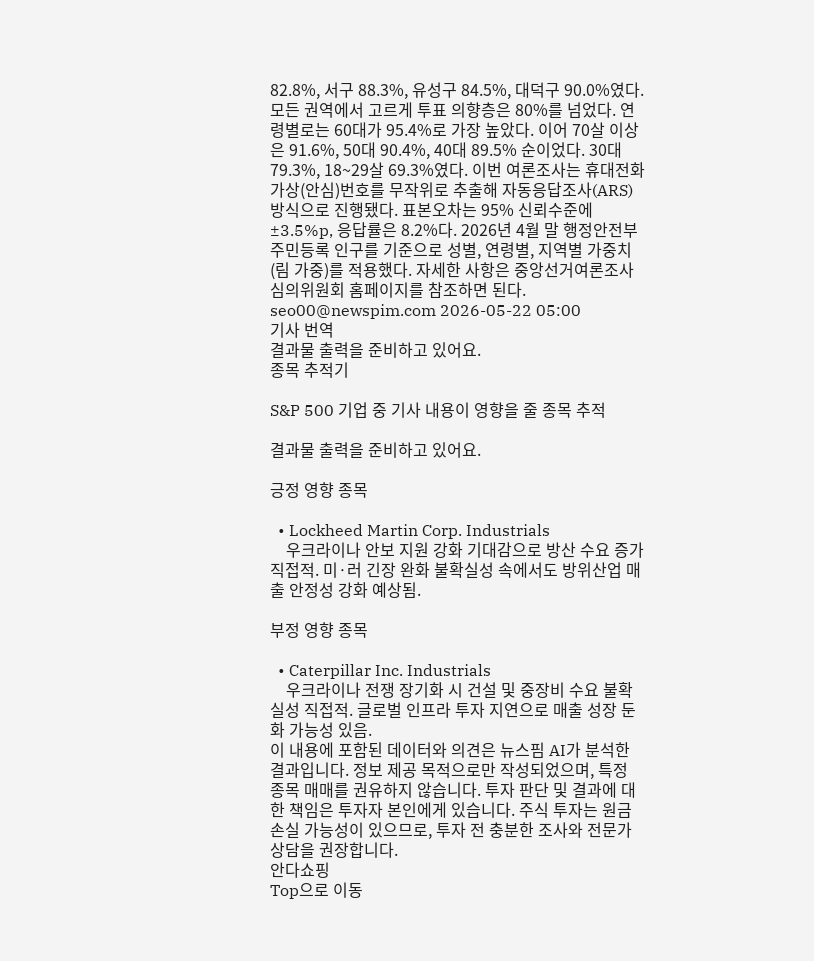82.8%, 서구 88.3%, 유성구 84.5%, 대덕구 90.0%였다. 모든 권역에서 고르게 투표 의향층은 80%를 넘었다. 연령별로는 60대가 95.4%로 가장 높았다. 이어 70살 이상은 91.6%, 50대 90.4%, 40대 89.5% 순이었다. 30대 79.3%, 18~29살 69.3%였다. 이번 여론조사는 휴대전화 가상(안심)번호를 무작위로 추출해 자동응답조사(ARS) 방식으로 진행됐다. 표본오차는 95% 신뢰수준에 ±3.5%p, 응답률은 8.2%다. 2026년 4월 말 행정안전부 주민등록 인구를 기준으로 성별, 연령별, 지역별 가중치(림 가중)를 적용했다. 자세한 사항은 중앙선거여론조사심의위원회 홈페이지를 참조하면 된다. seo00@newspim.com 2026-05-22 05:00
기사 번역
결과물 출력을 준비하고 있어요.
종목 추적기

S&P 500 기업 중 기사 내용이 영향을 줄 종목 추적

결과물 출력을 준비하고 있어요.

긍정 영향 종목

  • Lockheed Martin Corp. Industrials
    우크라이나 안보 지원 강화 기대감으로 방산 수요 증가 직접적. 미·러 긴장 완화 불확실성 속에서도 방위산업 매출 안정성 강화 예상됨.

부정 영향 종목

  • Caterpillar Inc. Industrials
    우크라이나 전쟁 장기화 시 건설 및 중장비 수요 불확실성 직접적. 글로벌 인프라 투자 지연으로 매출 성장 둔화 가능성 있음.
이 내용에 포함된 데이터와 의견은 뉴스핌 AI가 분석한 결과입니다. 정보 제공 목적으로만 작성되었으며, 특정 종목 매매를 권유하지 않습니다. 투자 판단 및 결과에 대한 책임은 투자자 본인에게 있습니다. 주식 투자는 원금 손실 가능성이 있으므로, 투자 전 충분한 조사와 전문가 상담을 권장합니다.
안다쇼핑
Top으로 이동